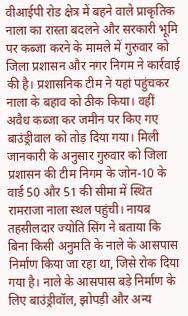वीआईपी रोड क्षेत्र में बहने वाले प्राकृतिक नाला का रास्ता बदलने और सरकारी भूमि पर कब्जा करने के मामले में गुरुवार को जिला प्रशासन और नगर निगम ने कार्रवाई की है। प्रशासनिक टीम ने यहां पहुंचकर नाला के बहाव को ठीक किया। वहीं अवैध कब्जा कर जमीन पर किए गए बाउंड्रीवाल को तोड़ दिया गया। मिली जानकारी के अनुसार गुरुवार को जिला प्रशासन की टीम निगम के जोन-10 के वार्ड 50 और 51 की सीमा में स्थित रामराजा नाला स्थल पहुंची। नायब तहसीलदार ज्योति सिंग ने बताया कि बिना किसी अनुमति के नाले के आसपास निर्माण किया जा रहा था, जिसे रोक दिया गया है। नाले के आसपास बड़े निर्माण के लिए बाउंड्रीवॉल, झोपड़ी और अन्य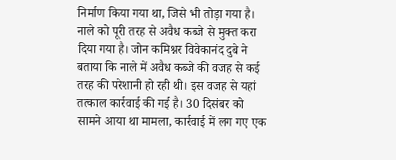निर्माण किया गया था, जिसे भी तोड़ा गया है। नाले को पूरी तरह से अवैध कब्जे से मुक्त करा दिया गया है। जोन कमिश्नर विवेकानंद दुबे ने बताया कि नाले में अवैध कब्जे की वजह से कई तरह की परेशानी हो रही थी। इस वजह से यहां तत्काल कार्रवाई की गई है। 30 दिसंबर को सामने आया था मामला, कार्रवाई में लग गए एक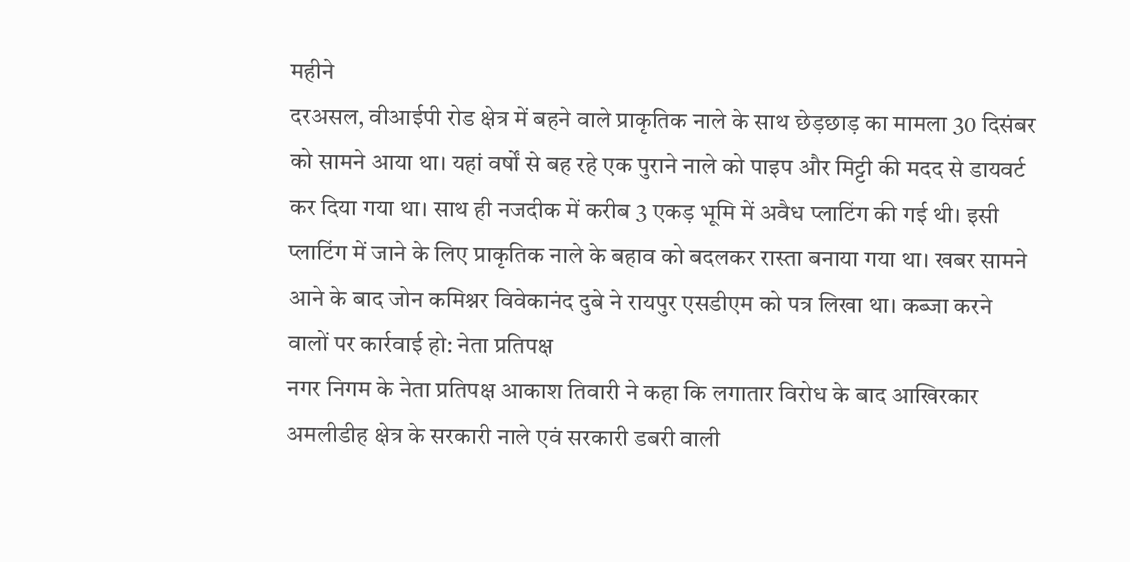महीने
दरअसल, वीआईपी रोड क्षेत्र में बहने वाले प्राकृतिक नाले के साथ छेड़छाड़ का मामला 30 दिसंबर को सामने आया था। यहां वर्षों से बह रहे एक पुराने नाले को पाइप और मिट्टी की मदद से डायवर्ट कर दिया गया था। साथ ही नजदीक में करीब 3 एकड़ भूमि में अवैध प्लाटिंग की गई थी। इसी प्लाटिंग में जाने के लिए प्राकृतिक नाले के बहाव को बदलकर रास्ता बनाया गया था। खबर सामने आने के बाद जोन कमिश्नर विवेकानंद दुबे ने रायपुर एसडीएम को पत्र लिखा था। कब्जा करने वालों पर कार्रवाई हो: नेता प्रतिपक्ष
नगर निगम के नेता प्रतिपक्ष आकाश तिवारी ने कहा कि लगातार विरोध के बाद आखिरकार अमलीडीह क्षेत्र के सरकारी नाले एवं सरकारी डबरी वाली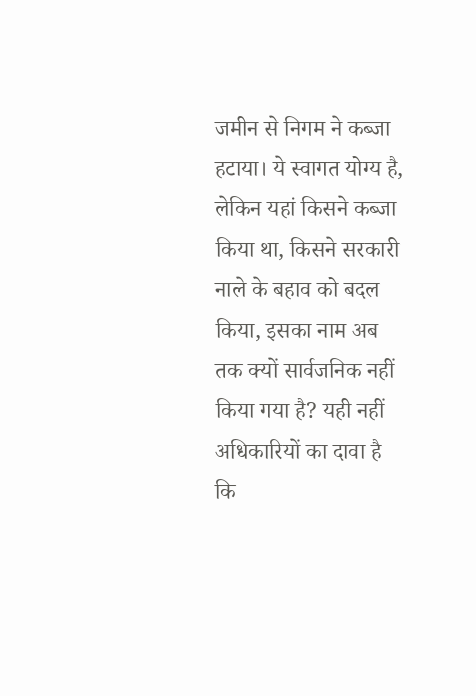जमीन से निगम ने कब्जा हटाया। ये स्वागत योग्य है, लेकिन यहां किसने कब्जा किया था, किसने सरकारी नाले के बहाव को बदल किया, इसका नाम अब तक क्यों सार्वजनिक नहीं किया गया है? यही नहीं अधिकारियों का दावा है कि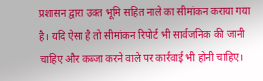प्रशासन द्वारा उक्त भूमि सहित नाले का सीमांकन कराया गया है। यदि ऐसा है तो सीमांकन रिपोर्ट भी सार्वजनिक की जानी चाहिए और कब्जा करने वाले पर कार्रवाई भी होनी चाहिए।